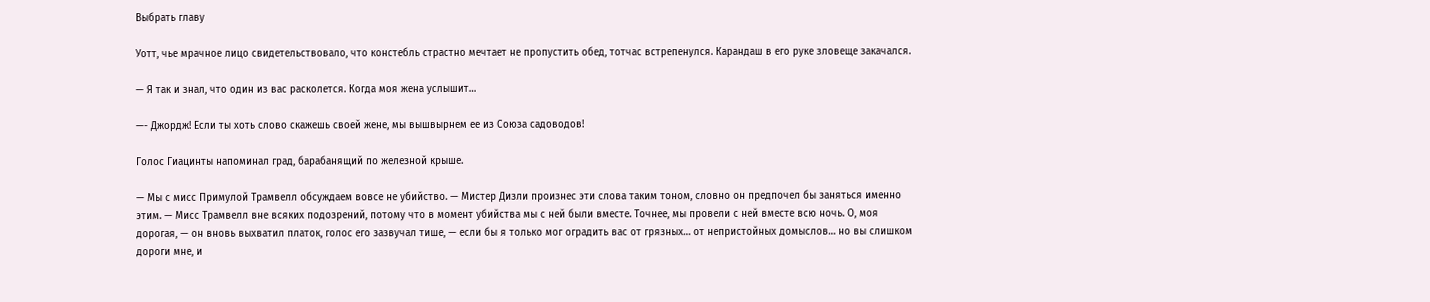Выбрать главу

Уотт, чье мрачное лицо свидетельствовало, что констебль страстно мечтает не пропустить обед, тотчас встрепенулся. Карандаш в его руке зловеще закачался.

— Я так и знал, что один из вас расколется. Когда моя жена услышит…

—- Джордж! Если ты хоть слово скажешь своей жене, мы вышвырнем ее из Союза садоводов!

Голос Гиацинты напоминал град, барабанящий по железной крыше.

— Мы с мисс Примулой Трамвелл обсуждаем вовсе не убийство. — Мистер Дизли произнес эти слова таким тоном, словно он предпочел бы заняться именно этим. — Мисс Трамвелл вне всяких подозрений, потому что в момент убийства мы с ней были вместе. Точнее, мы провели с ней вместе всю ночь. О, моя дорогая, — он вновь выхватил платок, голос его зазвучал тише, — если бы я только мог оградить вас от грязных… от непристойных домыслов… но вы слишком дороги мне, и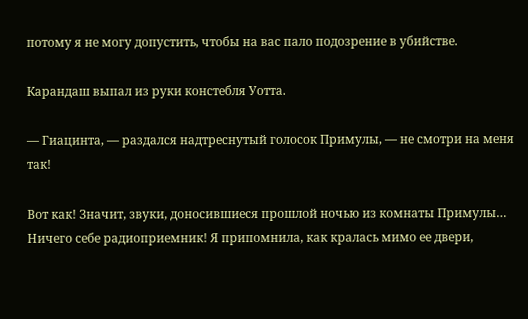потому я не могу допустить, чтобы на вас пало подозрение в убийстве.

Карандаш выпал из руки констебля Уотта.

— Гиацинта, — раздался надтреснутый голосок Примулы, — не смотри на меня так!

Вот как! Значит, звуки, доносившиеся прошлой ночью из комнаты Примулы… Ничего себе радиоприемник! Я припомнила, как кралась мимо ее двери,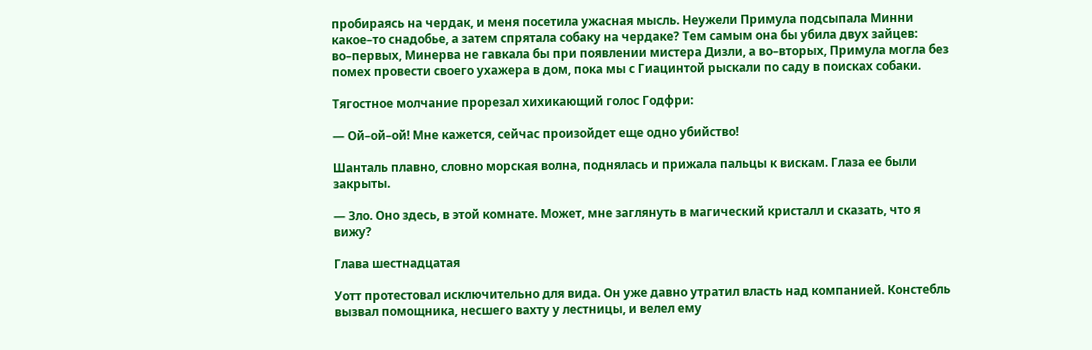пробираясь на чердак, и меня посетила ужасная мысль. Неужели Примула подсыпала Минни какое–то снадобье, а затем спрятала собаку на чердаке? Тем самым она бы убила двух зайцев: во–первых, Минерва не гавкала бы при появлении мистера Дизли, а во–вторых, Примула могла без помех провести своего ухажера в дом, пока мы с Гиацинтой рыскали по саду в поисках собаки.

Тягостное молчание прорезал хихикающий голос Годфри:

— Ой–ой–ой! Мне кажется, сейчас произойдет еще одно убийство!

Шанталь плавно, словно морская волна, поднялась и прижала пальцы к вискам. Глаза ее были закрыты.

— Зло. Оно здесь, в этой комнате. Может, мне заглянуть в магический кристалл и сказать, что я вижу?

Глава шестнадцатая

Уотт протестовал исключительно для вида. Он уже давно утратил власть над компанией. Констебль вызвал помощника, несшего вахту у лестницы, и велел ему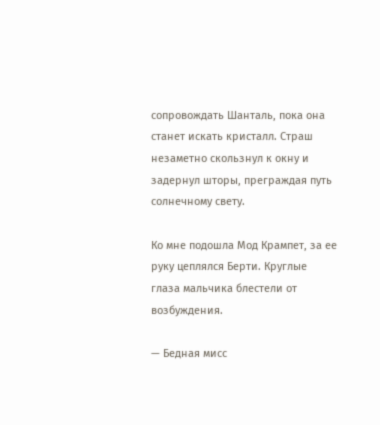сопровождать Шанталь, пока она станет искать кристалл. Страш незаметно скользнул к окну и задернул шторы, преграждая путь солнечному свету.

Ко мне подошла Мод Крампет, за ее руку цеплялся Берти. Круглые глаза мальчика блестели от возбуждения.

— Бедная мисс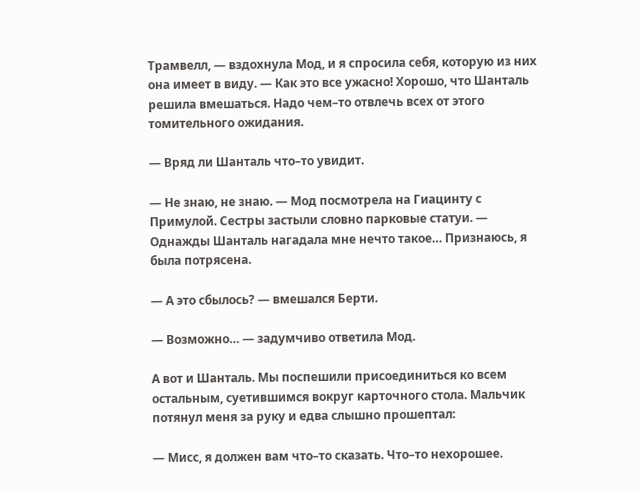Трамвелл, — вздохнула Мод, и я спросила себя, которую из них она имеет в виду. — Как это все ужасно! Хорошо, что Шанталь решила вмешаться. Надо чем–то отвлечь всех от этого томительного ожидания.

— Вряд ли Шанталь что–то увидит.

— Не знаю, не знаю. — Мод посмотрела на Гиацинту с Примулой. Сестры застыли словно парковые статуи. — Однажды Шанталь нагадала мне нечто такое… Признаюсь, я была потрясена.

— А это сбылось? — вмешался Берти.

— Возможно… — задумчиво ответила Мод.

А вот и Шанталь. Мы поспешили присоединиться ко всем остальным, суетившимся вокруг карточного стола. Мальчик потянул меня за руку и едва слышно прошептал:

— Мисс, я должен вам что–то сказать. Что–то нехорошее.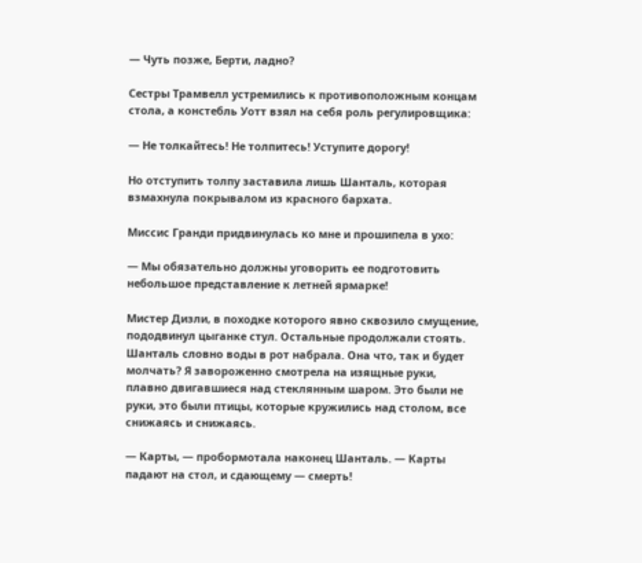— Чуть позже, Берти, ладно?

Сестры Трамвелл устремились к противоположным концам стола, а констебль Уотт взял на себя роль регулировщика:

— Не толкайтесь! Не толпитесь! Уступите дорогу!

Но отступить толпу заставила лишь Шанталь, которая взмахнула покрывалом из красного бархата.

Миссис Гранди придвинулась ко мне и прошипела в ухо:

— Мы обязательно должны уговорить ее подготовить небольшое представление к летней ярмарке!

Мистер Дизли, в походке которого явно сквозило смущение, пододвинул цыганке стул. Остальные продолжали стоять. Шанталь словно воды в рот набрала. Она что, так и будет молчать? Я завороженно смотрела на изящные руки, плавно двигавшиеся над стеклянным шаром. Это были не руки, это были птицы, которые кружились над столом, все снижаясь и снижаясь.

— Карты, — пробормотала наконец Шанталь. — Карты падают на стол, и сдающему — смерть!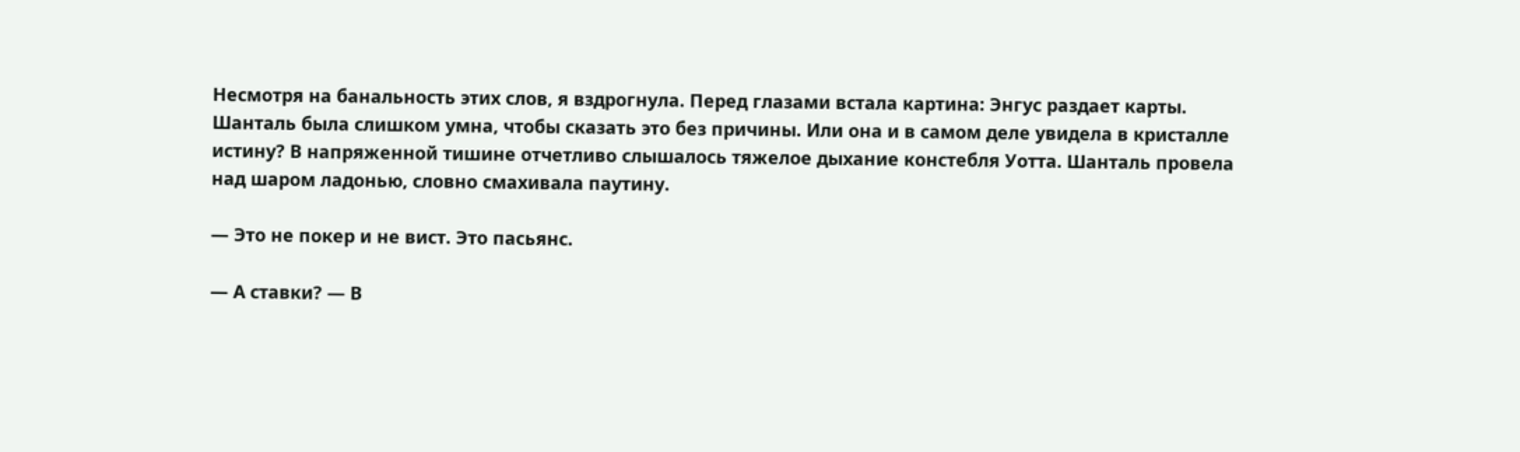Несмотря на банальность этих слов, я вздрогнула. Перед глазами встала картина: Энгус раздает карты. Шанталь была слишком умна, чтобы сказать это без причины. Или она и в самом деле увидела в кристалле истину? В напряженной тишине отчетливо слышалось тяжелое дыхание констебля Уотта. Шанталь провела над шаром ладонью, словно смахивала паутину.

— Это не покер и не вист. Это пасьянс.

— А ставки? — В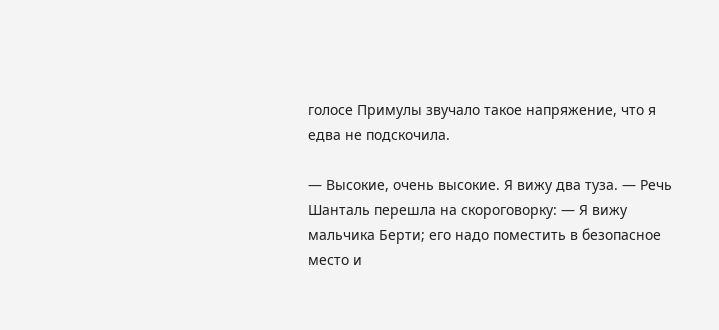голосе Примулы звучало такое напряжение, что я едва не подскочила.

— Высокие, очень высокие. Я вижу два туза. — Речь Шанталь перешла на скороговорку: — Я вижу мальчика Берти; его надо поместить в безопасное место и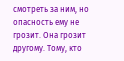смотреть за ним, но опасность ему не грозит. Она грозит другому. Тому, кто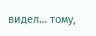видел… тому,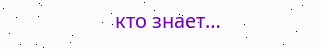кто знает…